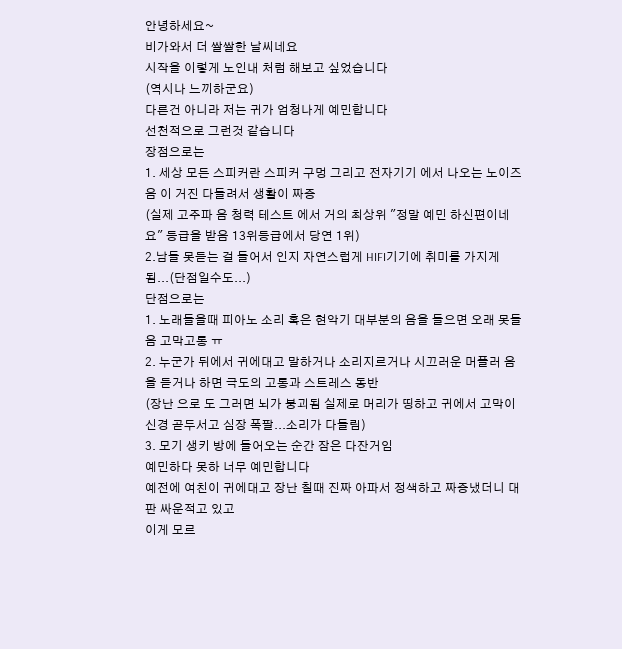안녕하세요~
비가와서 더 쌀쌀한 날씨네요
시작을 이렇게 노인내 처럼 해보고 싶었습니다
(역시나 느끼하군요)
다른건 아니라 저는 귀가 엄청나게 예민합니다
선천적으로 그런것 같습니다
장점으로는
1. 세상 모든 스피커란 스피커 구멍 그리고 전자기기 에서 나오는 노이즈음 이 거진 다들려서 생활이 짜증
(실제 고주파 음 청력 테스트 에서 거의 최상위 "정말 예민 하신편이네요" 등급을 받음 13위등급에서 당연 1위)
2.남들 못듣는 걸 들어서 인지 자연스럽게 HIFI기기에 취미를 가지게 됨...(단점일수도...)
단점으로는
1. 노래들을때 피아노 소리 혹은 현악기 대부분의 음을 들으면 오래 못들음 고막고통 ㅠ
2. 누군가 뒤에서 귀에대고 말하거나 소리지르거나 시끄러운 머플러 음을 듣거나 하면 극도의 고통과 스트레스 동반
(장난 으로 도 그러면 뇌가 붕괴됨 실제로 머리가 띵하고 귀에서 고막이 신경 곧두서고 심장 폭팔...소리가 다들림)
3. 모기 생키 방에 들어오는 순간 잠은 다잔거임
예민하다 못하 너무 예민합니다
예전에 여친이 귀에대고 장난 칠때 진짜 아파서 정색하고 짜증냈더니 대판 싸운적고 있고
이게 모르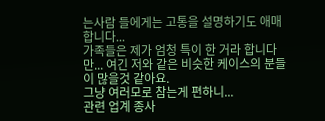는사람 들에게는 고통을 설명하기도 애매합니다...
가족들은 제가 엄청 특이 한 거라 합니다만... 여긴 저와 같은 비슷한 케이스의 분들이 많을것 같아요.
그냥 여러모로 참는게 편하니...
관련 업계 종사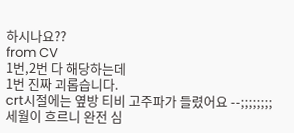하시나요??
from CV
1번,2번 다 해당하는데
1번 진짜 괴롭습니다.
crt시절에는 옆방 티비 고주파가 들렸어요 --;;;;;;;;
세월이 흐르니 완전 심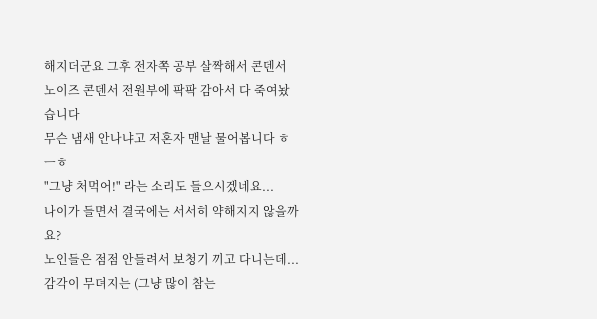해지더군요 그후 전자쪽 공부 살짝해서 콘덴서 노이즈 콘덴서 전원부에 팍팍 감아서 다 죽여놨습니다
무슨 냄새 안나냐고 저혼자 맨날 물어봅니다 ㅎㅡㅎ
"그냥 처먹어!" 라는 소리도 들으시겠네요...
나이가 들면서 결국에는 서서히 약해지지 않을까요?
노인들은 점점 안들려서 보청기 끼고 다니는데...
감각이 무뎌지는 (그냥 많이 참는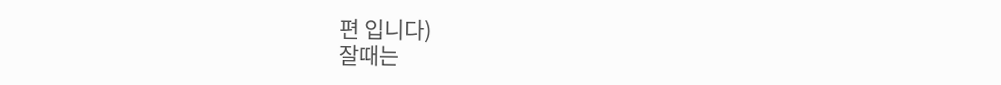편 입니다)
잘때는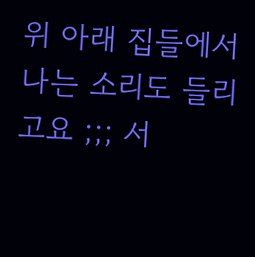위 아래 집들에서 나는 소리도 들리고요 ;;; 서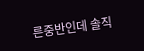른중반인데 솔직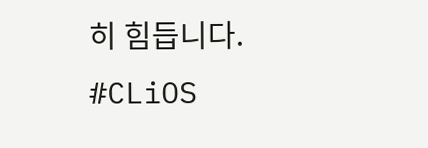히 힘듭니다.
#CLiOS